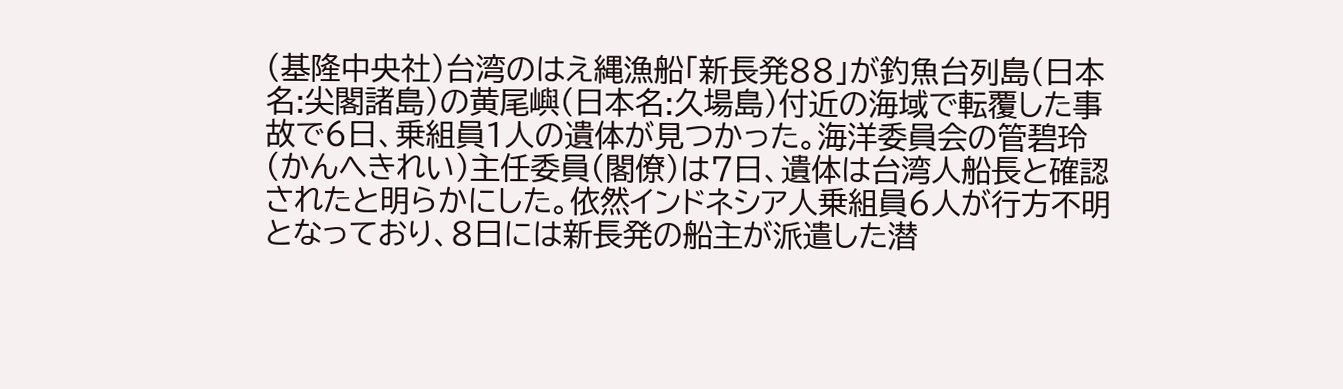(基隆中央社)台湾のはえ縄漁船「新長発88」が釣魚台列島(日本名:尖閣諸島)の黄尾嶼(日本名:久場島)付近の海域で転覆した事故で6日、乗組員1人の遺体が見つかった。海洋委員会の管碧玲(かんへきれい)主任委員(閣僚)は7日、遺体は台湾人船長と確認されたと明らかにした。依然インドネシア人乗組員6人が行方不明となっており、8日には新長発の船主が派遣した潜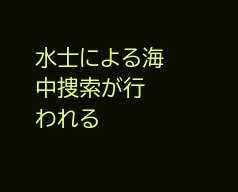水士による海中捜索が行われる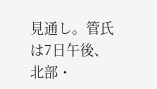見通し。管氏は7日午後、北部・